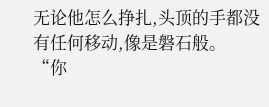无论他怎么挣扎,头顶的手都没有任何移动,像是磐石般。
“你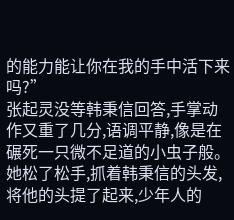的能力能让你在我的手中活下来吗?”
张起灵没等韩秉信回答,手掌动作又重了几分,语调平静,像是在碾死一只微不足道的小虫子般。
她松了松手,抓着韩秉信的头发,将他的头提了起来,少年人的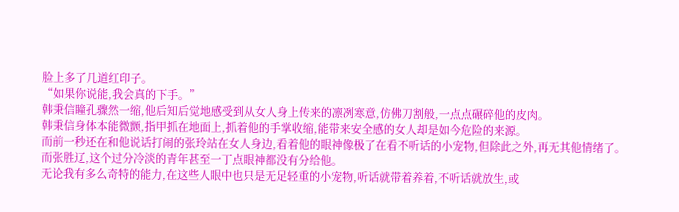脸上多了几道红印子。
“如果你说能,我会真的下手。”
韩秉信瞳孔骤然一缩,他后知后觉地感受到从女人身上传来的凛冽寒意,仿佛刀割般,一点点碾碎他的皮肉。
韩秉信身体本能微颤,指甲抓在地面上,抓着他的手掌收缩,能带来安全感的女人却是如今危险的来源。
而前一秒还在和他说话打闹的张玲站在女人身边,看着他的眼神像极了在看不听话的小宠物,但除此之外,再无其他情绪了。
而张胜辽,这个过分冷淡的青年甚至一丁点眼神都没有分给他。
无论我有多么奇特的能力,在这些人眼中也只是无足轻重的小宠物,听话就带着养着,不听话就放生,或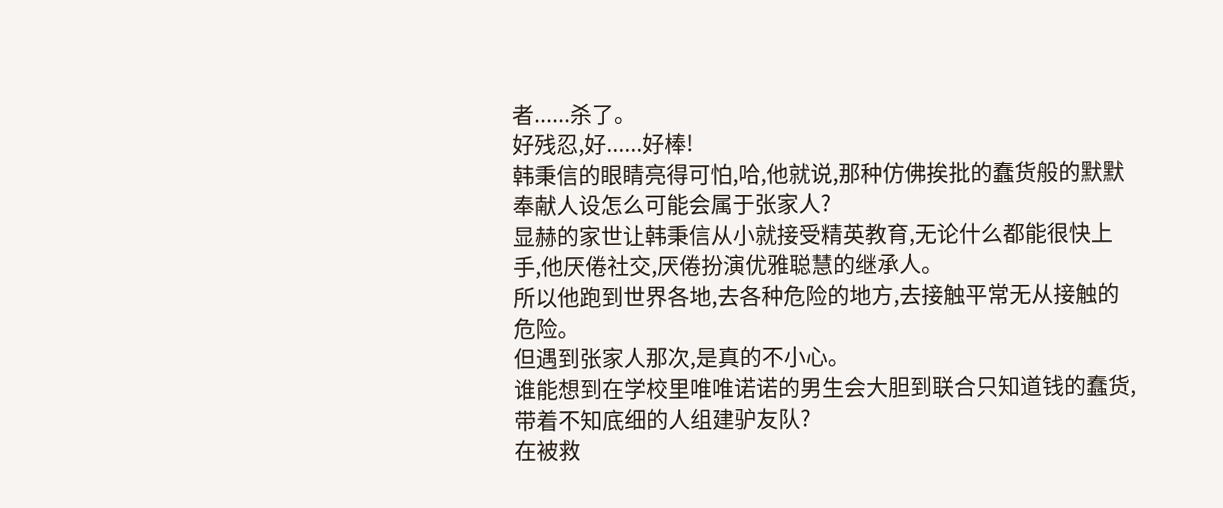者......杀了。
好残忍,好......好棒!
韩秉信的眼睛亮得可怕,哈,他就说,那种仿佛挨批的蠢货般的默默奉献人设怎么可能会属于张家人?
显赫的家世让韩秉信从小就接受精英教育,无论什么都能很快上手,他厌倦社交,厌倦扮演优雅聪慧的继承人。
所以他跑到世界各地,去各种危险的地方,去接触平常无从接触的危险。
但遇到张家人那次,是真的不小心。
谁能想到在学校里唯唯诺诺的男生会大胆到联合只知道钱的蠢货,带着不知底细的人组建驴友队?
在被救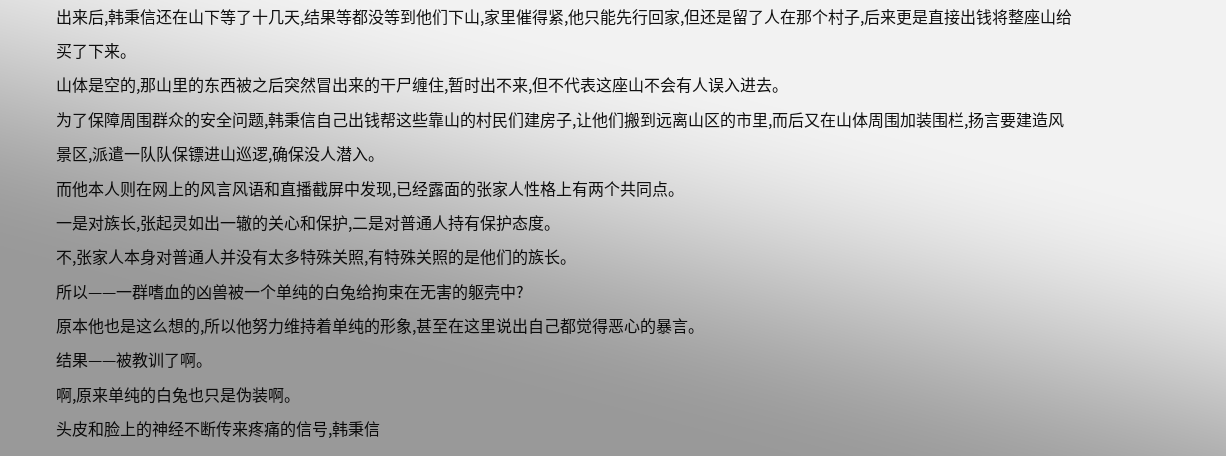出来后,韩秉信还在山下等了十几天,结果等都没等到他们下山,家里催得紧,他只能先行回家,但还是留了人在那个村子,后来更是直接出钱将整座山给买了下来。
山体是空的,那山里的东西被之后突然冒出来的干尸缠住,暂时出不来,但不代表这座山不会有人误入进去。
为了保障周围群众的安全问题,韩秉信自己出钱帮这些靠山的村民们建房子,让他们搬到远离山区的市里,而后又在山体周围加装围栏,扬言要建造风景区,派遣一队队保镖进山巡逻,确保没人潜入。
而他本人则在网上的风言风语和直播截屏中发现,已经露面的张家人性格上有两个共同点。
一是对族长,张起灵如出一辙的关心和保护,二是对普通人持有保护态度。
不,张家人本身对普通人并没有太多特殊关照,有特殊关照的是他们的族长。
所以——一群嗜血的凶兽被一个单纯的白兔给拘束在无害的躯壳中?
原本他也是这么想的,所以他努力维持着单纯的形象,甚至在这里说出自己都觉得恶心的暴言。
结果——被教训了啊。
啊,原来单纯的白兔也只是伪装啊。
头皮和脸上的神经不断传来疼痛的信号,韩秉信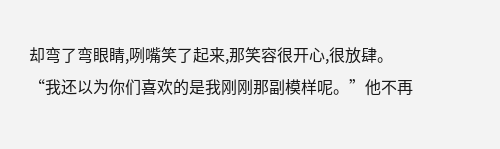却弯了弯眼睛,咧嘴笑了起来,那笑容很开心,很放肆。
“我还以为你们喜欢的是我刚刚那副模样呢。”他不再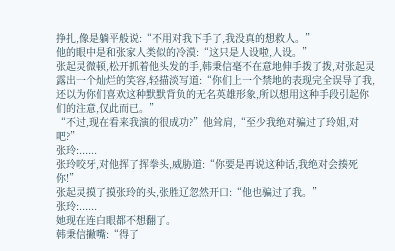挣扎,像是躺平般说:“不用对我下手了,我没真的想救人。”
他的眼中是和张家人类似的冷漠:“这只是人设啦,人设。”
张起灵微顿,松开抓着他头发的手,韩秉信毫不在意地伸手拨了拨,对张起灵露出一个灿烂的笑容,轻描淡写道:“你们上一个禁地的表现完全误导了我,还以为你们喜欢这种默默背负的无名英雄形象,所以想用这种手段引起你们的注意,仅此而已。”
“不过,现在看来我演的很成功?”他耸肩,“至少我绝对骗过了玲姐,对吧?”
张玲:......
张玲咬牙,对他挥了挥拳头,威胁道:“你要是再说这种话,我绝对会揍死你!”
张起灵摸了摸张玲的头,张胜辽忽然开口:“他也骗过了我。”
张玲:......
她现在连白眼都不想翻了。
韩秉信撇嘴:“得了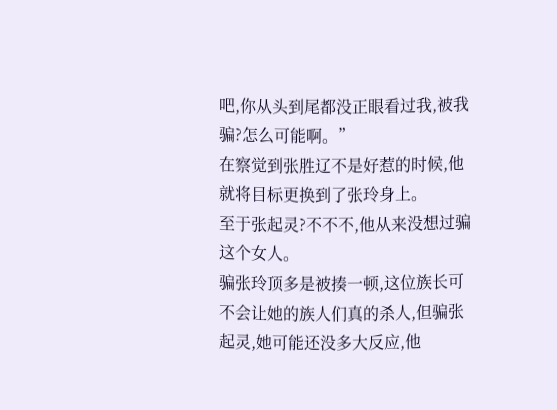吧,你从头到尾都没正眼看过我,被我骗?怎么可能啊。”
在察觉到张胜辽不是好惹的时候,他就将目标更换到了张玲身上。
至于张起灵?不不不,他从来没想过骗这个女人。
骗张玲顶多是被揍一顿,这位族长可不会让她的族人们真的杀人,但骗张起灵,她可能还没多大反应,他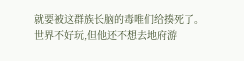就要被这群族长脑的毒唯们给揍死了。
世界不好玩,但他还不想去地府游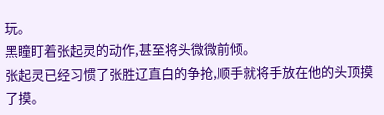玩。
黑瞳盯着张起灵的动作,甚至将头微微前倾。
张起灵已经习惯了张胜辽直白的争抢,顺手就将手放在他的头顶摸了摸。